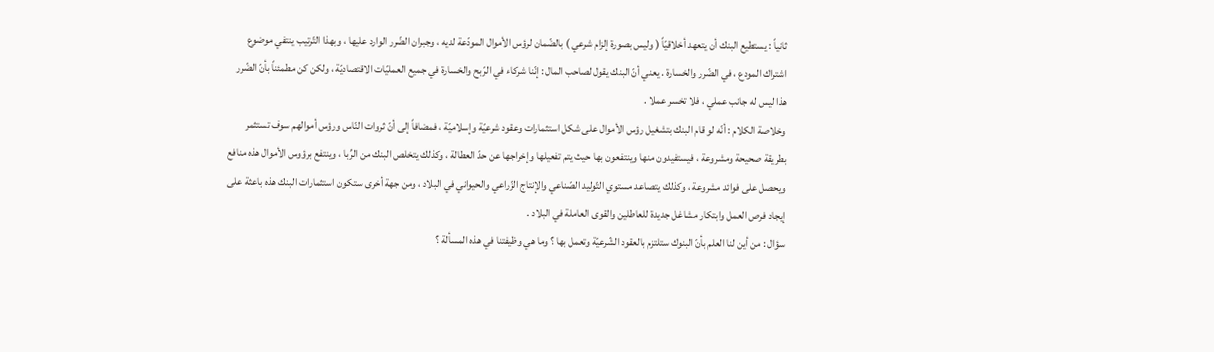ثانياً : يستطيع البنك أن يتعهد أخلاقيّاً ( وليس بصورة إلزام شرعي ) بالضّمان لرؤس الأموال المودّعة لديه ، وجبران الضّرر الوارد عليها ، وبهذا التّرتيب ينتفي موضوع اشتراك المودع ، في الضّرر والخسارة . يعني أنّ البنك يقول لصاحب المال : إنّنا شركاء في الرّبح والخسارة في جميع العمليّات الاقتصاديّة ، ولكن كن مطمئناً بأنّ الضّرر هذا ليس له جانب عملي ، فلا تخسر عملا .
وخلاصة الكلام : أنّه لو قام البنك بتشغيل رؤس الأموال على شكل استثمارات وعقود شرعيّة وإسلاميّة ، فمضافاً إلى أنّ ثروات النّاس ورؤس أموالهم سوف تستثمر بطريقة صحيحة ومشروعة ، فيستفيدون منها وينتفعون بها حيث يتم تفعيلها وإخراجها عن حدّ العطالة ، وكذلك يتخلص البنك من الرِّبا ، وينتفع برؤوس الأموال هذه منافع ويحصل على فوائد مشروعة ، وكذلك يتصاعد مستوي التّوليد الصّناعي والإنتاج الزّراعي والحيواني في البلاد ، ومن جهة أخرى ستكون استثمارات البنك هذه باعثة على إيجاد فرص العمل وابتكار مشاغل جديدة للعاطلين والقوى العاملة في البلاد .
سؤال : من أين لنا العلم بأنّ البنوك ستلتزم بالعقود الشّرعيّة وتعمل بها ؟ وما هي وظيفتنا في هذه المسألة ؟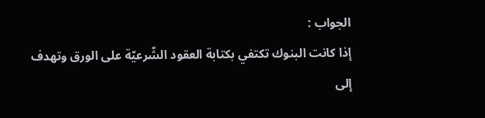الجواب :
إذا كانت البنوك تكتفي بكتابة العقود الشّرعيّة على الورق وتهدف إلى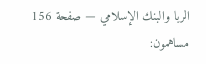الربا والبنك الإسلامي — صفحة 156
مساهمون: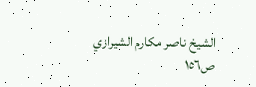الشيخ ناصر مكارم الشيرازي
ص١٥٦